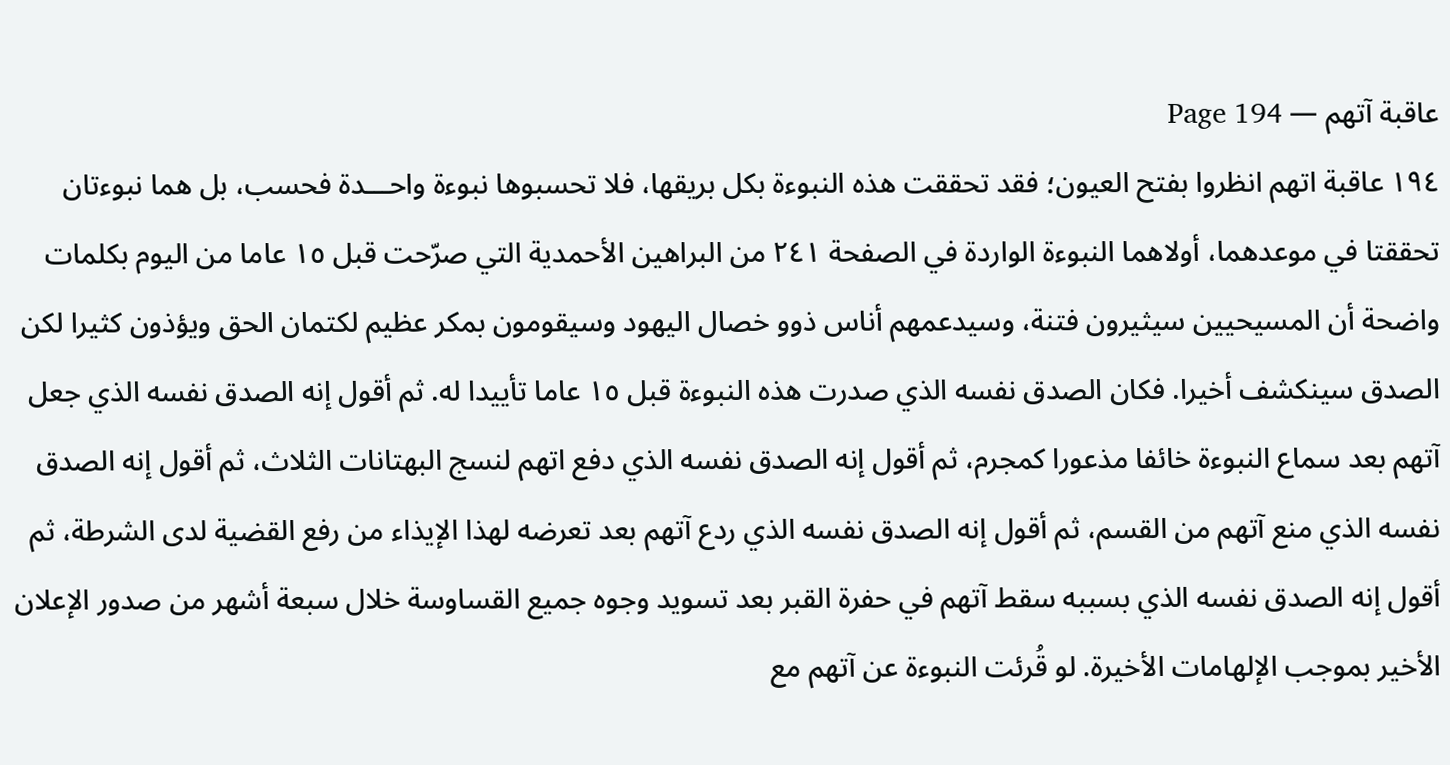عاقبة آتهم — Page 194
١٩٤ عاقبة اتهم انظروا بفتح العيون؛ فقد تحققت هذه النبوءة بكل بريقها، فلا تحسبوها نبوءة واحـــدة فحسب، بل هما نبوءتان تحققتا في موعدهما، أولاهما النبوءة الواردة في الصفحة ٢٤١ من البراهين الأحمدية التي صرّحت قبل ١٥ عاما من اليوم بكلمات واضحة أن المسيحيين سيثيرون فتنة، وسيدعمهم أناس ذوو خصال اليهود وسيقومون بمكر عظيم لكتمان الحق ويؤذون كثيرا لكن الصدق سينكشف أخيرا. فكان الصدق نفسه الذي صدرت هذه النبوءة قبل ١٥ عاما تأييدا له. ثم أقول إنه الصدق نفسه الذي جعل آتهم بعد سماع النبوءة خائفا مذعورا كمجرم، ثم أقول إنه الصدق نفسه الذي دفع اتهم لنسج البهتانات الثلاث، ثم أقول إنه الصدق نفسه الذي منع آتهم من القسم، ثم أقول إنه الصدق نفسه الذي ردع آتهم بعد تعرضه لهذا الإيذاء من رفع القضية لدى الشرطة، ثم أقول إنه الصدق نفسه الذي بسببه سقط آتهم في حفرة القبر بعد تسويد وجوه جميع القساوسة خلال سبعة أشهر من صدور الإعلان الأخير بموجب الإلهامات الأخيرة. لو قُرئت النبوءة عن آتهم مع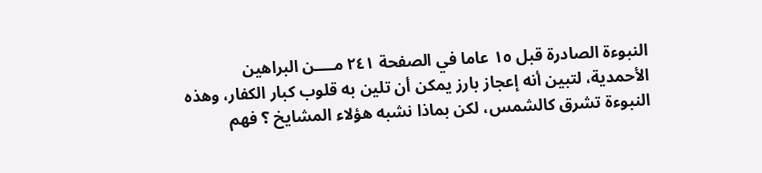النبوءة الصادرة قبل ١٥ عاما في الصفحة ٢٤١ مــــن البراهين الأحمدية، لتبين أنه إعجاز بارز يمكن أن تلين به قلوب كبار الكفار، وهذه النبوءة تشرق كالشمس، لكن بماذا نشبه هؤلاء المشايخ ؟ فهم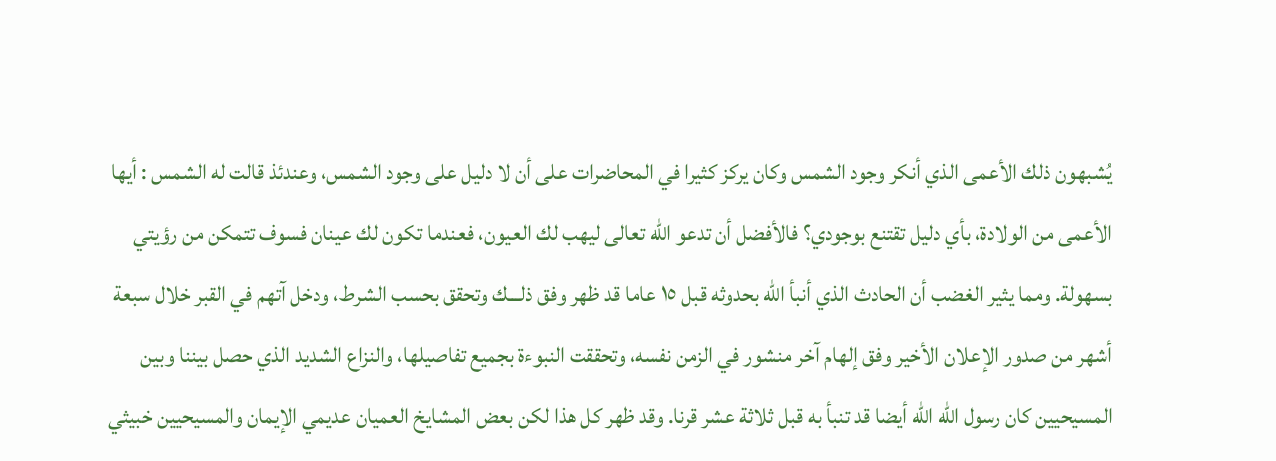يُشبهون ذلك الأعمى الذي أنكر وجود الشمس وكان يركز كثيرا في المحاضرات على أن لا دليل على وجود الشمس، وعندئذ قالت له الشمس : أيها الأعمى من الولادة، بأي دليل تقتنع بوجودي؟ فالأفضل أن تدعو الله تعالى ليهب لك العيون، فعندما تكون لك عينان فسوف تتمكن من رؤيتي بسهولة. ومما يثير الغضب أن الحادث الذي أنبأ الله بحدوثه قبل ١٥ عاما قد ظهر وفق ذلـــك وتحقق بحسب الشرط، ودخل آتهم في القبر خلال سبعة أشهر من صدور الإعلان الأخير وفق إلهام آخر منشور في الزمن نفسه، وتحققت النبوءة بجميع تفاصيلها، والنزاع الشديد الذي حصل بيننا وبين المسيحيين كان رسول الله الله أيضا قد تنبأ به قبل ثلاثة عشر قرنا. وقد ظهر كل هذا لكن بعض المشايخ العميان عديمي الإيمان والمسيحيين خبيثي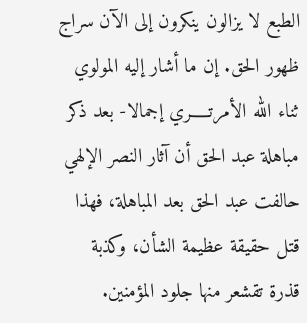الطبع لا يزالون ينكرون إلى الآن سراج ظهور الحق. إن ما أشار إليه المولوي ثناء الله الأمرتـــــري إجمالا- بعد ذكر مباهلة عبد الحق أن آثار النصر الإلهي حالفت عبد الحق بعد المباهلة، فهذا قتل حقيقة عظيمة الشأن، وكذبة قذرة تقشعر منها جلود المؤمنين.